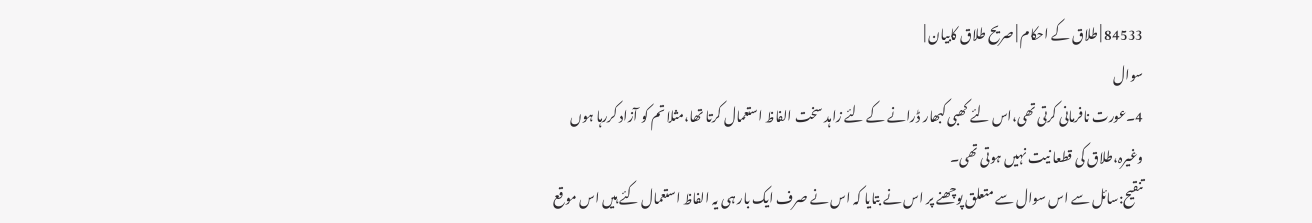84533 | طلاق کے احکام | صریح طلاق کابیان |
سوال
4۔عورت نافرمانی کرتی تھی،اس لئے کھبی کبھار ڈرانے کے لئے زاہد سخت الفاظ استعمال کرتا تھا،مثلا تم کو آزاد کررہا ہوں وغیرہ،طلاق کی قطعا نیت نہیں ہوتی تھی۔
تنقیح:سائل سے اس سوال سے متعلق پوچھنے پر اس نے بتایا کہ اس نے صرف ایک بار ہی یہ الفاظ استعمال کئے ہیں اس موقع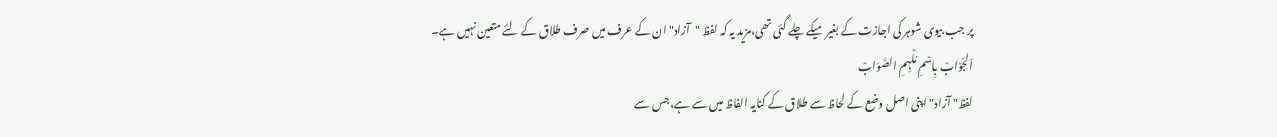پر جب بیوی شوہر کی اجازت کے بغیر میکے چلے گئی تھی،مزید یہ کہ لفظ "آزاد" ان کے عرف میں صرف طلاق کے لئے متعین نہیں ہے۔
اَلجَوَابْ بِاسْمِ مُلْہِمِ الصَّوَابْ
لفظ" آزاد" اپنی اصل وضع کے لحاظ سے طلاق کے کنایہ الفاظ میں سے ہے،جس سے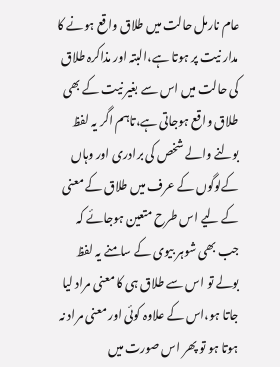عام نارمل حالت میں طلاق واقع ہونے کا مدار نیت پر ہوتا ہے،البتہ اور مذاکرہ طلاق کی حالت میں اس سے بغیر نیت کے بھی طلاق واقع ہوجاتی ہے،تاہم اگر یہ لفظ بولنے والے شخص کی برادری اور وہاں کےلوگوں کے عرف میں طلاق کے معنی کے لیے اس طرح متعین ہوجائے کہ جب بھی شوہر بیوی کے سامنے یہ لفظ بولے تو اس سے طلاق ہی کا معنی مراد لیا جاتا ہو،اس کے علاوہ کوئی اور معنی مراد نہ ہوتا ہو تو پھر اس صورت میں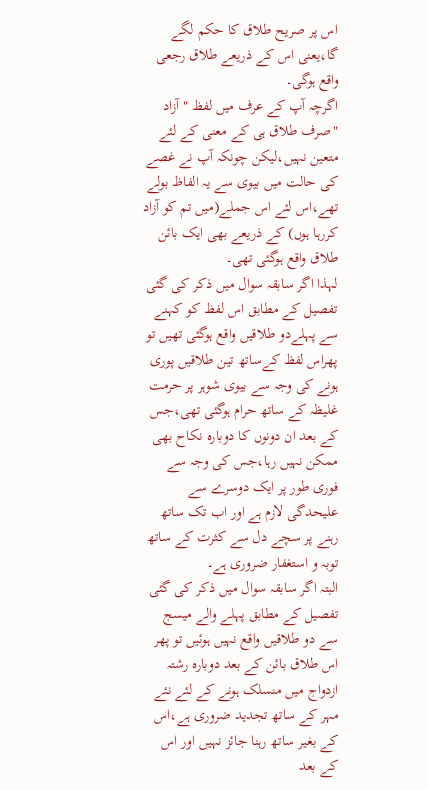اس پر صریح طلاق کا حکم لگے گا،یعنی اس کے ذریعے طلاق رجعی واقع ہوگی۔
اگرچہ آپ کے عرف میں لفظ "آزاد "صرف طلاق ہی کے معنی کے لئے متعین نہیں،لیکن چونکہ آپ نے غصے کی حالت میں بیوی سے یہ الفاظ بولے تھے،اس لئے اس جملے(میں تم کو آزاد کررہا ہوں) کے ذریعے بھی ایک بائن طلاق واقع ہوگئی تھی۔
لہذا اگر سابقہ سوال میں ذکر کی گئی تفصیل کے مطابق اس لفظ کو کہنے سے پہلےدو طلاقیں واقع ہوگئی تھیں تو پھراس لفظ کےساتھ تین طلاقیں پوری ہونے کی وجہ سے بیوی شوہر پر حرمت غلیظہ کے ساتھ حرام ہوگئی تھی،جس کے بعد ان دونوں کا دوبارہ نکاح بھی ممکن نہیں رہا،جس کی وجہ سے فوری طور پر ایک دوسرے سے علیحدگی لازم ہے اور اب تک ساتھ رہنے پر سچے دل سے کثرت کے ساتھ توبہ و استغفار ضروری ہے۔
البتہ اگر سابقہ سوال میں ذکر کی گئی تفصیل کے مطابق پہلے والے میسج سے دو طلاقیں واقع نہیں ہوئیں تو پھر اس طلاق بائن کے بعد دوبارہ رشتہ ازدواج میں منسلک ہونے کے لئے نئے مہر کے ساتھ تجدید ضروری ہے،اس کے بغیر ساتھ رہنا جائز نہیں اور اس کے بعد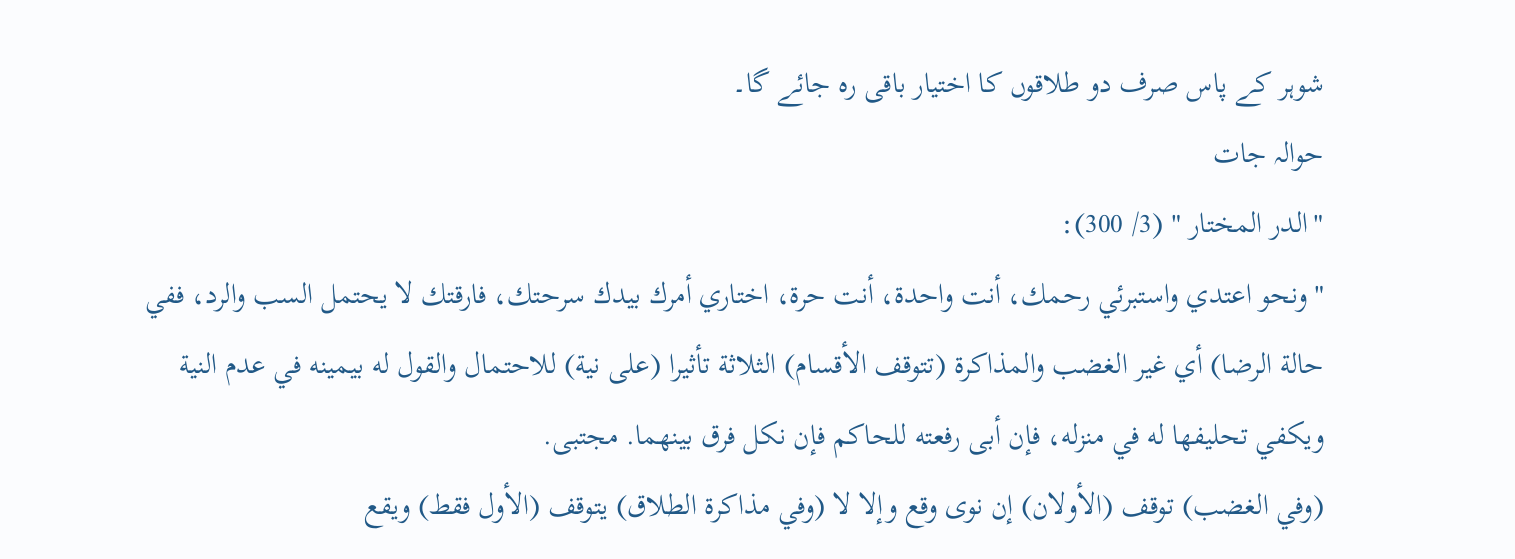شوہر کے پاس صرف دو طلاقوں کا اختیار باقی رہ جائے گا۔
حوالہ جات
"الدر المختار " (3/ 300):
"ونحو اعتدي واستبرئي رحمك، أنت واحدة، أنت حرة، اختاري أمرك بيدك سرحتك، فارقتك لا يحتمل السب والرد، ففي حالة الرضا) أي غير الغضب والمذاكرة (تتوقف الأقسام) الثلاثة تأثيرا (على نية) للاحتمال والقول له بيمينه في عدم النية ويكفي تحليفها له في منزله، فإن أبى رفعته للحاكم فإن نكل فرق بينهما. مجتبى.
(وفي الغضب) توقف (الأولان) إن نوى وقع وإلا لا (وفي مذاكرة الطلاق) يتوقف (الأول فقط) ويقع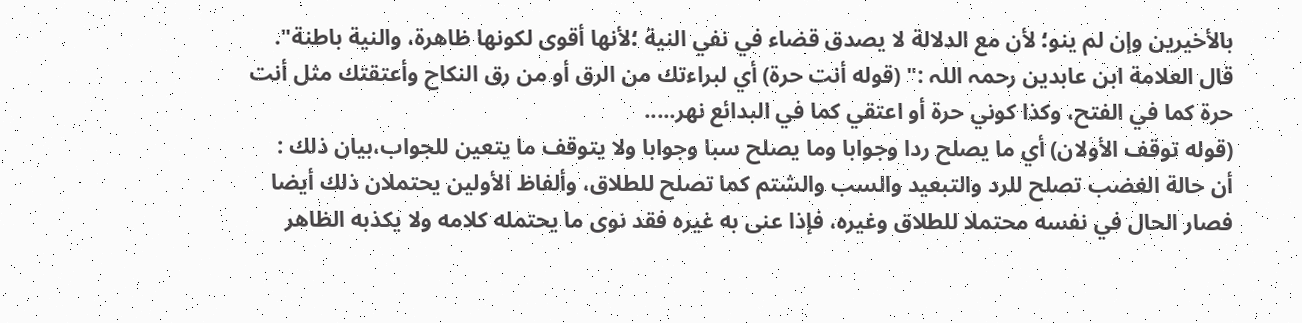بالأخيرين وإن لم ينو؛ لأن مع الدلالة لا يصدق قضاء في نفي النية ؛لأنها أقوى لكونها ظاهرة، والنية باطنة".
قال العلامة ابن عابدین رحمہ اللہ :" (قوله أنت حرة) أي لبراءتك من الرق أو من رق النكاح وأعتقتك مثل أنت حرة كما في الفتح، وكذا كوني حرة أو اعتقي كما في البدائع نهر.....
(قوله توقف الأولان) أي ما يصلح ردا وجوابا وما يصلح سبا وجوابا ولا يتوقف ما يتعين للجواب،بيان ذلك :
أن حالة الغضب تصلح للرد والتبعيد والسب والشتم كما تصلح للطلاق، وألفاظ الأولين يحتملان ذلك أيضا فصار الحال في نفسه محتملا للطلاق وغيره، فإذا عنى به غيره فقد نوى ما يحتمله كلامه ولا يكذبه الظاهر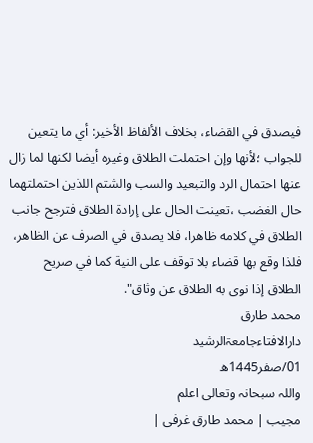فيصدق في القضاء، بخلاف الألفاظ الأخير: أي ما يتعين للجواب ؛لأنها وإن احتملت الطلاق وغيره أيضا لكنها لما زال عنها احتمال الرد والتبعيد والسب والشتم اللذين احتملتهما حال الغضب ،تعينت الحال على إرادة الطلاق فترجح جانب الطلاق في كلامه ظاهرا، فلا يصدق في الصرف عن الظاهر، فلذا وقع بها قضاء بلا توقف على النية كما في صريح الطلاق إذا نوى به الطلاق عن وثاق".
محمد طارق
دارالافتاءجامعۃالرشید
01/صفر1445ھ
واللہ سبحانہ وتعالی اعلم
مجیب | محمد طارق غرفی |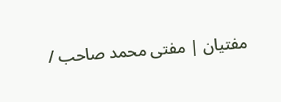مفتیان | مفتی محمد صاحب /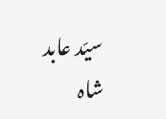سیّد عابد شاہ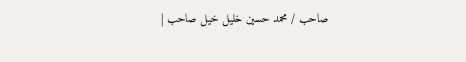صاحب / محمد حسین خلیل خیل صاحب |